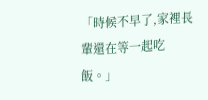「時候不早了,家裡長輩還在等一起吃飯。」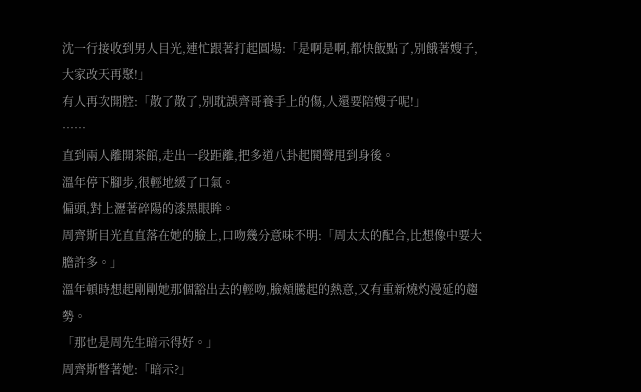沈一行接收到男人目光,連忙跟著打起圓場:「是啊是啊,都快飯點了,別餓著嫂子,大家改天再聚!」
有人再次開腔:「散了散了,別耽誤齊哥養手上的傷,人還要陪嫂子呢!」
……
直到兩人離開茶館,走出一段距離,把多道八卦起鬨聲甩到身後。
溫年停下腳步,很輕地緩了口氣。
偏頭,對上瀝著碎陽的漆黑眼眸。
周齊斯目光直直落在她的臉上,口吻幾分意味不明:「周太太的配合,比想像中要大膽許多。」
溫年頓時想起剛剛她那個豁出去的輕吻,臉頰騰起的熱意,又有重新燒灼漫延的趨勢。
「那也是周先生暗示得好。」
周齊斯瞥著她:「暗示?」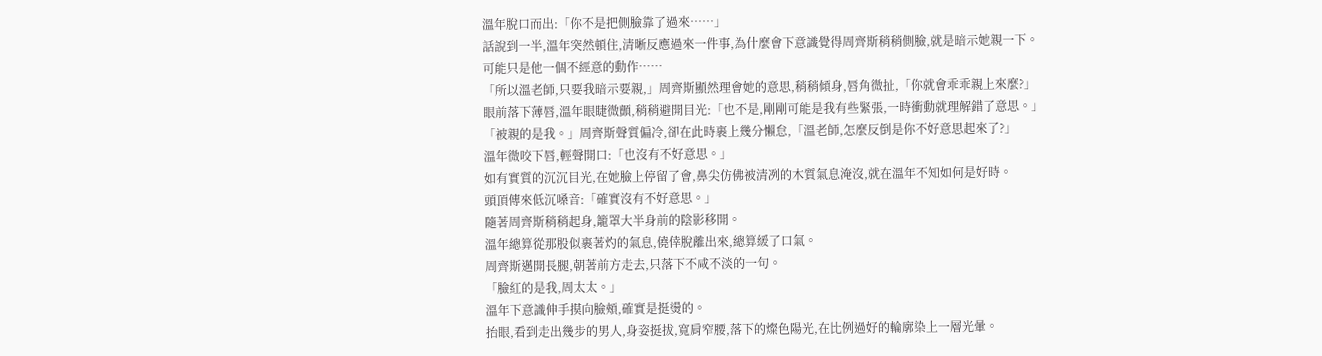溫年脫口而出:「你不是把側臉靠了過來……」
話說到一半,溫年突然頓住,清晰反應過來一件事,為什麼會下意識覺得周齊斯稍稍側臉,就是暗示她親一下。
可能只是他一個不經意的動作……
「所以溫老師,只要我暗示要親,」周齊斯顯然理會她的意思,稍稍傾身,唇角微扯,「你就會乖乖親上來麼?」
眼前落下薄唇,溫年眼睫微顫,稍稍避開目光:「也不是,剛剛可能是我有些緊張,一時衝動就理解錯了意思。」
「被親的是我。」周齊斯聲質偏冷,卻在此時裹上幾分懶怠,「溫老師,怎麼反倒是你不好意思起來了?」
溫年微咬下唇,輕聲開口:「也沒有不好意思。」
如有實質的沉沉目光,在她臉上停留了會,鼻尖仿佛被清冽的木質氣息淹沒,就在溫年不知如何是好時。
頭頂傳來低沉嗓音:「確實沒有不好意思。」
隨著周齊斯稍稍起身,籠罩大半身前的陰影移開。
溫年總算從那股似裹著灼的氣息,僥倖脫離出來,總算緩了口氣。
周齊斯邁開長腿,朝著前方走去,只落下不咸不淡的一句。
「臉紅的是我,周太太。」
溫年下意識伸手摸向臉頰,確實是挺燙的。
抬眼,看到走出幾步的男人,身姿挺拔,寬肩窄腰,落下的燦色陽光,在比例過好的輪廓染上一層光暈。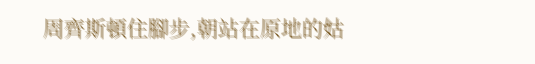周齊斯頓住腳步,朝站在原地的姑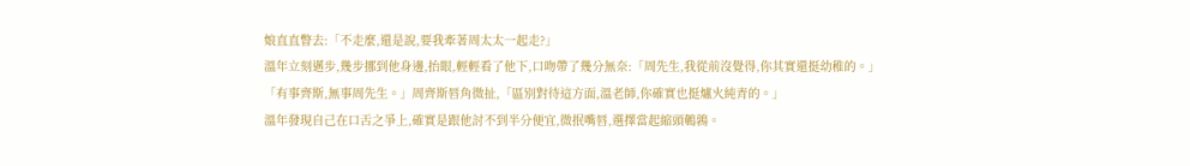娘直直瞥去:「不走麼,還是說,要我牽著周太太一起走?」
溫年立刻邁步,幾步挪到他身邊,抬眼,輕輕看了他下,口吻帶了幾分無奈:「周先生,我從前沒覺得,你其實還挺幼稚的。」
「有事齊斯,無事周先生。」周齊斯唇角微扯,「區別對待這方面,溫老師,你確實也挺爐火純青的。」
溫年發現自己在口舌之爭上,確實是跟他討不到半分便宜,微抿嘴唇,選擇當起縮頭鵪鶉。